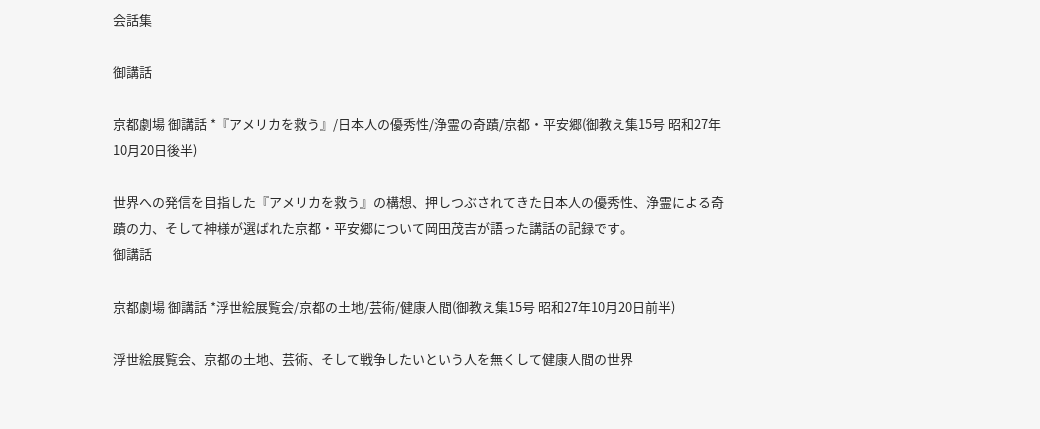会話集

御講話

京都劇場 御講話 *『アメリカを救う』/日本人の優秀性/浄霊の奇蹟/京都・平安郷(御教え集15号 昭和27年10月20日後半)

世界への発信を目指した『アメリカを救う』の構想、押しつぶされてきた日本人の優秀性、浄霊による奇蹟の力、そして神様が選ばれた京都・平安郷について岡田茂吉が語った講話の記録です。
御講話

京都劇場 御講話 *浮世絵展覧会/京都の土地/芸術/健康人間(御教え集15号 昭和27年10月20日前半)

浮世絵展覧会、京都の土地、芸術、そして戦争したいという人を無くして健康人間の世界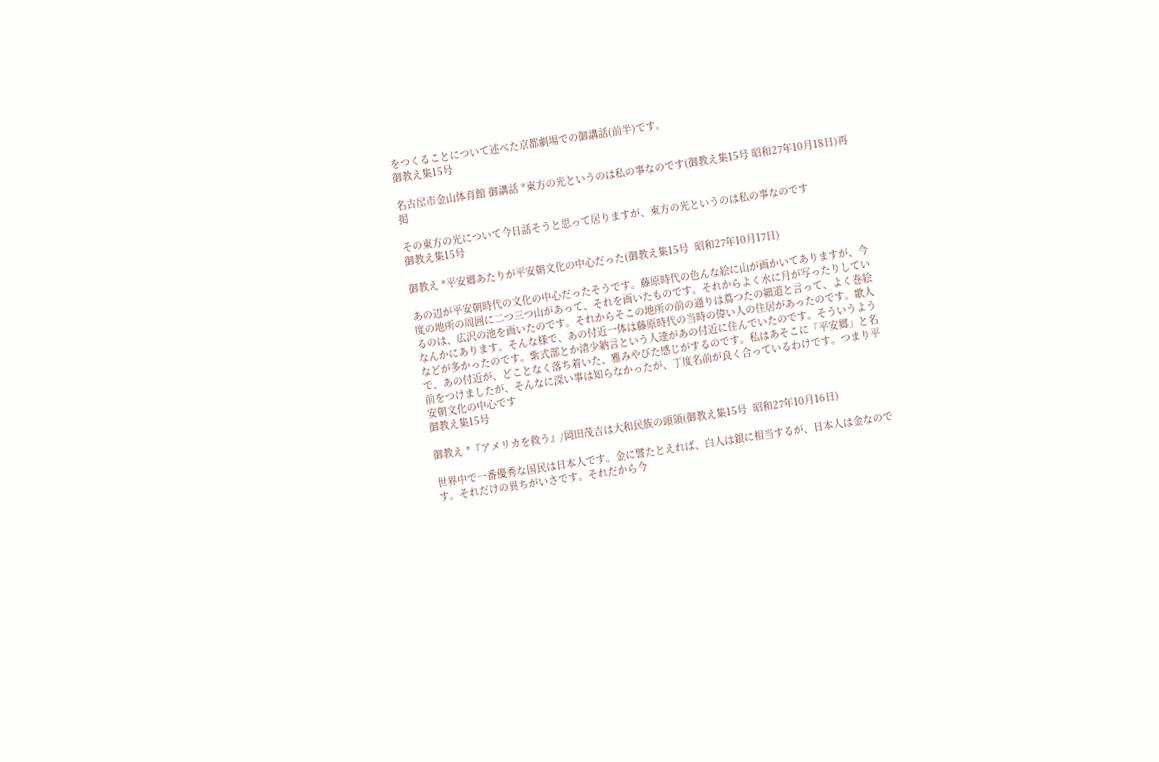をつくることについて述べた京都劇場での御講話(前半)です。
御教え集15号

名古屋市金山体育館 御講話 *東方の光というのは私の事なのです(御教え集15号 昭和27年10月18日)再掲

その東方の光について今日話そうと思って居りますが、東方の光というのは私の事なのです
御教え集15号

御教え *平安郷あたりが平安朝文化の中心だった(御教え集15号  昭和27年10月17日)

あの辺が平安朝時代の文化の中心だったそうです。藤原時代の色んな絵に山が画かいてありますが、今度の地所の周囲に二つ三つ山があって、それを画いたものです。それからよく水に月が写ったりしているのは、広沢の池を画いたのです。それからそこの地所の前の通りは蔦つたの細道と言って、よく巻絵なんかにあります。そんな様で、あの付近一体は藤原時代の当時の偉い人の住居があったのです。歌人などが多かったのです。紫式部とか清少納言という人達があの付近に住んでいたのです。そういうようで、あの付近が、どことなく落ち着いた、雅みやびた感じがするのです。私はあそこに「平安郷」と名前をつけましたが、そんなに深い事は知らなかったが、丁度名前が良く合っているわけです。つまり平安朝文化の中心です
御教え集15号

御教え *『アメリカを救う』/岡田茂吉は大和民族の頭領(御教え集15号  昭和27年10月16日)

世界中で一番優秀な国民は日本人です。金に譬たとえれば、白人は銀に相当するが、日本人は金なのです。それだけの異ちがいさです。それだから今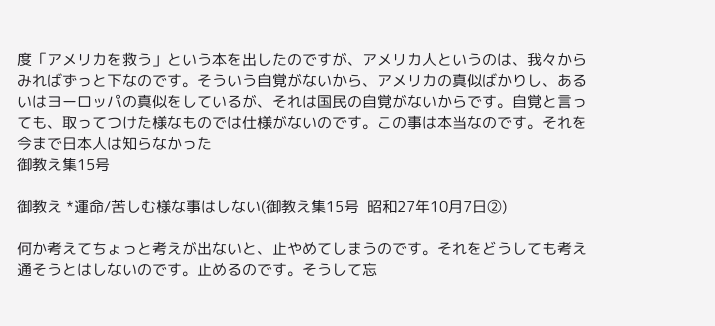度「アメリカを救う」という本を出したのですが、アメリカ人というのは、我々からみればずっと下なのです。そういう自覚がないから、アメリカの真似ばかりし、あるいはヨーロッパの真似をしているが、それは国民の自覚がないからです。自覚と言っても、取ってつけた様なものでは仕様がないのです。この事は本当なのです。それを今まで日本人は知らなかった
御教え集15号

御教え *運命/苦しむ様な事はしない(御教え集15号  昭和27年10月7日②)

何か考えてちょっと考えが出ないと、止やめてしまうのです。それをどうしても考え通そうとはしないのです。止めるのです。そうして忘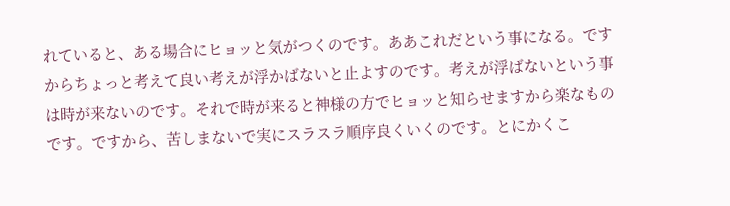れていると、ある場合にヒョッと気がつくのです。ああこれだという事になる。ですからちょっと考えて良い考えが浮かばないと止よすのです。考えが浮ばないという事は時が来ないのです。それで時が来ると神様の方でヒョッと知らせますから楽なものです。ですから、苦しまないで実にスラスラ順序良くいくのです。とにかくこ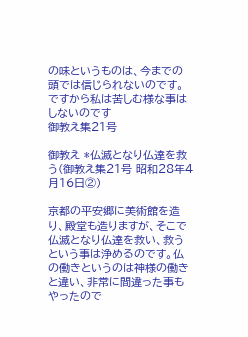の味というものは、今までの頭では信じられないのです。ですから私は苦しむ様な事はしないのです
御教え集21号

御教え *仏滅となり仏達を救う(御教え集21号 昭和28年4月16日②)

京都の平安郷に美術館を造り、殿堂も造りますが、そこで仏滅となり仏達を救い、救うという事は浄めるのです。仏の働きというのは神様の働きと違い、非常に間違った事もやったので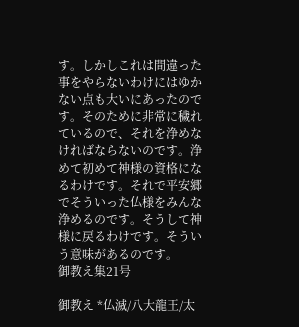す。しかしこれは間違った事をやらないわけにはゆかない点も大いにあったのです。そのために非常に穢れているので、それを浄めなければならないのです。浄めて初めて神様の資格になるわけです。それで平安郷でそういった仏様をみんな浄めるのです。そうして神様に戻るわけです。そういう意味があるのです。
御教え集21号

御教え *仏滅/八大龍王/太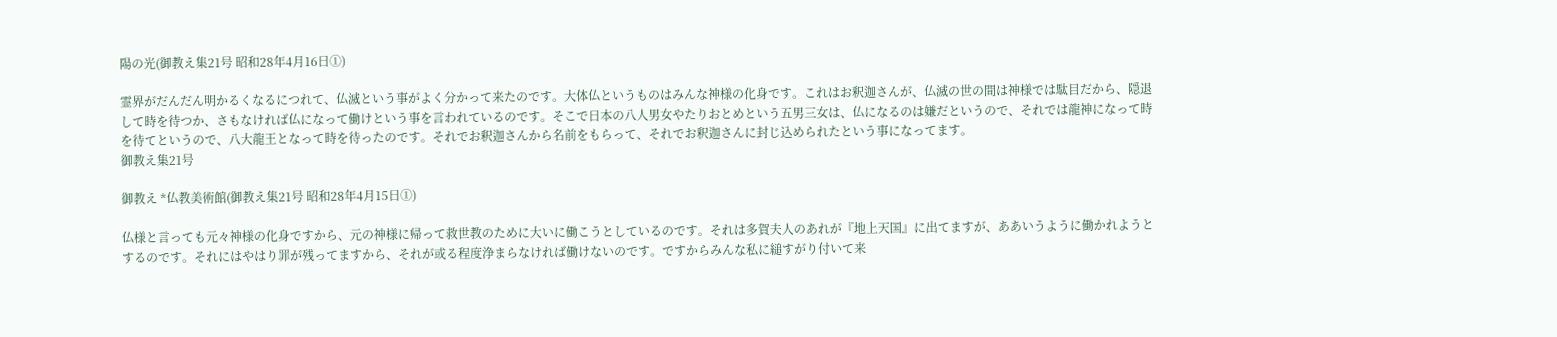陽の光(御教え集21号 昭和28年4月16日①)

霊界がだんだん明かるくなるにつれて、仏滅という事がよく分かって来たのです。大体仏というものはみんな神様の化身です。これはお釈迦さんが、仏滅の世の間は神様では駄目だから、隠退して時を待つか、さもなければ仏になって働けという事を言われているのです。そこで日本の八人男女やたりおとめという五男三女は、仏になるのは嫌だというので、それでは龍神になって時を待てというので、八大龍王となって時を待ったのです。それでお釈迦さんから名前をもらって、それでお釈迦さんに封じ込められたという事になってます。
御教え集21号

御教え *仏教美術館(御教え集21号 昭和28年4月15日①)

仏様と言っても元々神様の化身ですから、元の神様に帰って救世教のために大いに働こうとしているのです。それは多賀夫人のあれが『地上天国』に出てますが、ああいうように働かれようとするのです。それにはやはり罪が残ってますから、それが或る程度浄まらなければ働けないのです。ですからみんな私に縋すがり付いて来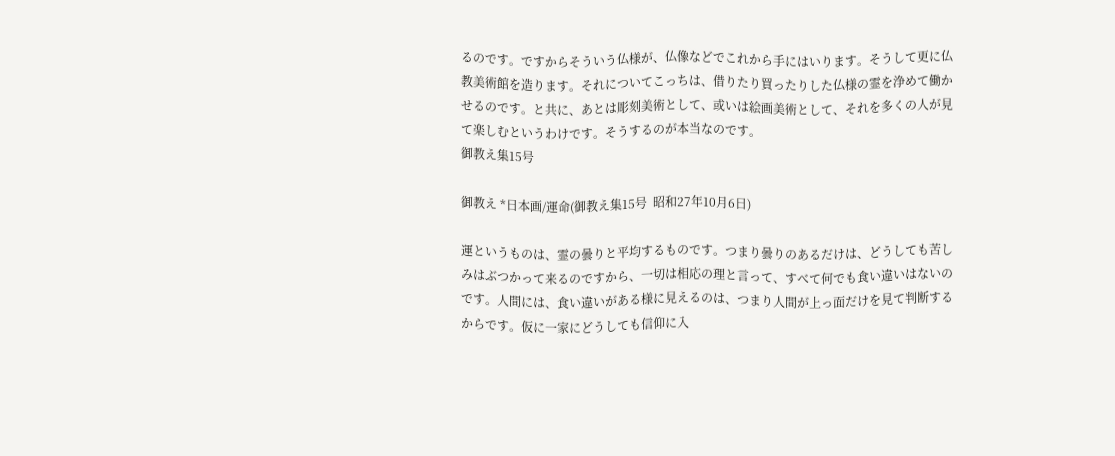るのです。ですからそういう仏様が、仏像などでこれから手にはいります。そうして更に仏教美術館を造ります。それについてこっちは、借りたり買ったりした仏様の霊を浄めて働かせるのです。と共に、あとは彫刻美術として、或いは絵画美術として、それを多くの人が見て楽しむというわけです。そうするのが本当なのです。
御教え集15号

御教え *日本画/運命(御教え集15号  昭和27年10月6日)

運というものは、霊の曇りと平均するものです。つまり曇りのあるだけは、どうしても苦しみはぶつかって来るのですから、一切は相応の理と言って、すべて何でも食い違いはないのです。人間には、食い違いがある様に見えるのは、つまり人間が上っ面だけを見て判断するからです。仮に一家にどうしても信仰に入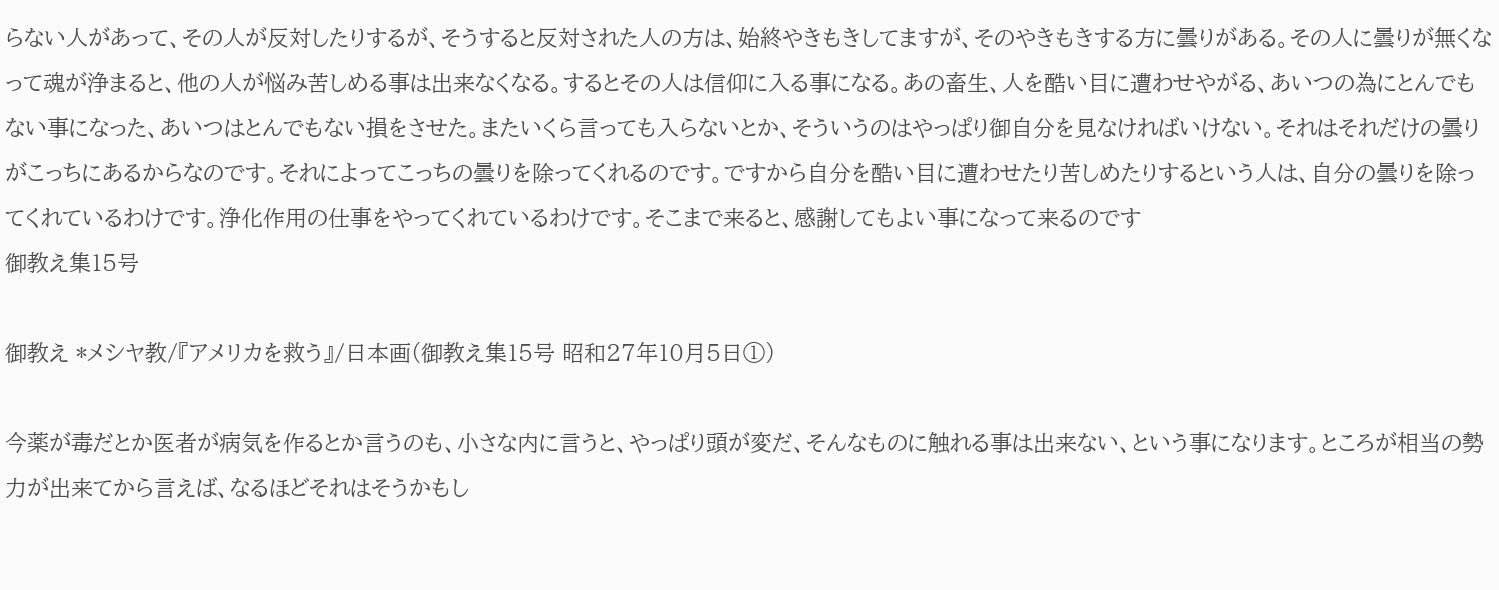らない人があって、その人が反対したりするが、そうすると反対された人の方は、始終やきもきしてますが、そのやきもきする方に曇りがある。その人に曇りが無くなって魂が浄まると、他の人が悩み苦しめる事は出来なくなる。するとその人は信仰に入る事になる。あの畜生、人を酷い目に遭わせやがる、あいつの為にとんでもない事になった、あいつはとんでもない損をさせた。またいくら言っても入らないとか、そういうのはやっぱり御自分を見なければいけない。それはそれだけの曇りがこっちにあるからなのです。それによってこっちの曇りを除ってくれるのです。ですから自分を酷い目に遭わせたり苦しめたりするという人は、自分の曇りを除ってくれているわけです。浄化作用の仕事をやってくれているわけです。そこまで来ると、感謝してもよい事になって来るのです
御教え集15号

御教え *メシヤ教/『アメリカを救う』/日本画(御教え集15号 昭和27年10月5日①)

今薬が毒だとか医者が病気を作るとか言うのも、小さな内に言うと、やっぱり頭が変だ、そんなものに触れる事は出来ない、という事になります。ところが相当の勢力が出来てから言えば、なるほどそれはそうかもし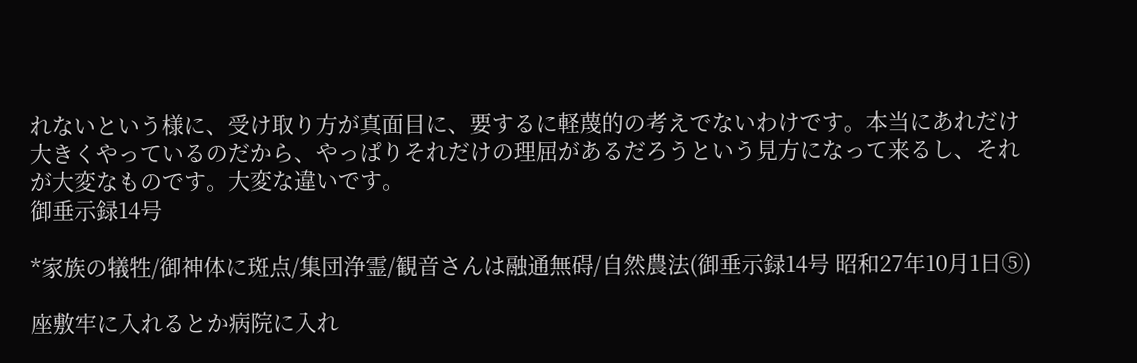れないという様に、受け取り方が真面目に、要するに軽蔑的の考えでないわけです。本当にあれだけ大きくやっているのだから、やっぱりそれだけの理屈があるだろうという見方になって来るし、それが大変なものです。大変な違いです。
御垂示録14号

*家族の犠牲/御神体に斑点/集団浄霊/観音さんは融通無碍/自然農法(御垂示録14号 昭和27年10月1日⑤)

座敷牢に入れるとか病院に入れ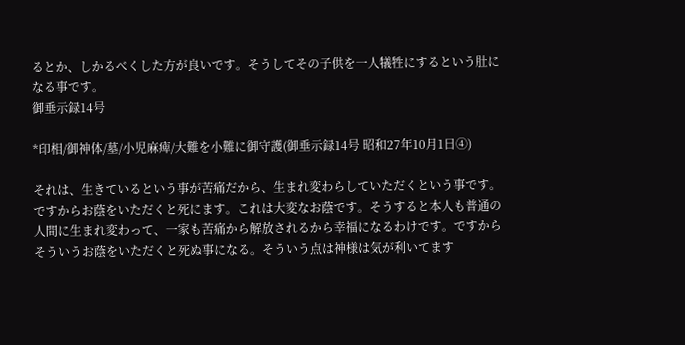るとか、しかるべくした方が良いです。そうしてその子供を一人犠牲にするという肚になる事です。
御垂示録14号

*印相/御神体/墓/小児麻痺/大難を小難に御守護(御垂示録14号 昭和27年10月1日④)

それは、生きているという事が苦痛だから、生まれ変わらしていただくという事です。ですからお蔭をいただくと死にます。これは大変なお蔭です。そうすると本人も普通の人間に生まれ変わって、一家も苦痛から解放されるから幸福になるわけです。ですからそういうお蔭をいただくと死ぬ事になる。そういう点は神様は気が利いてます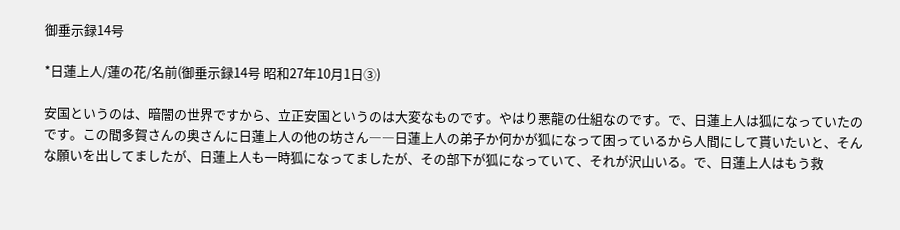御垂示録14号

*日蓮上人/蓮の花/名前(御垂示録14号 昭和27年10月1日③)

安国というのは、暗闇の世界ですから、立正安国というのは大変なものです。やはり悪龍の仕組なのです。で、日蓮上人は狐になっていたのです。この間多賀さんの奥さんに日蓮上人の他の坊さん――日蓮上人の弟子か何かが狐になって困っているから人間にして貰いたいと、そんな願いを出してましたが、日蓮上人も一時狐になってましたが、その部下が狐になっていて、それが沢山いる。で、日蓮上人はもう救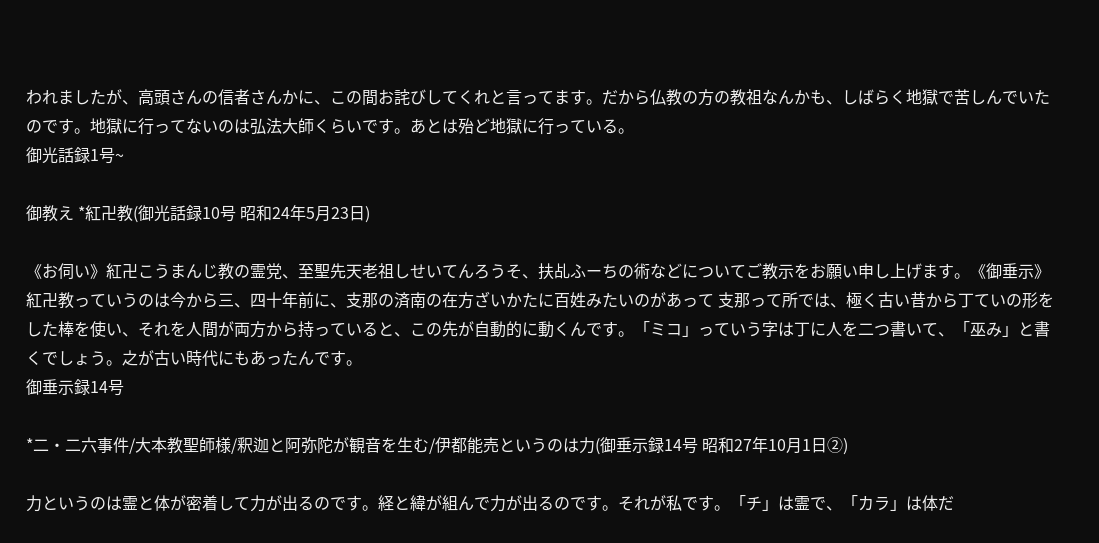われましたが、高頭さんの信者さんかに、この間お詫びしてくれと言ってます。だから仏教の方の教祖なんかも、しばらく地獄で苦しんでいたのです。地獄に行ってないのは弘法大師くらいです。あとは殆ど地獄に行っている。
御光話録1号~

御教え *紅卍教(御光話録10号 昭和24年5月23日)

《お伺い》紅卍こうまんじ教の霊党、至聖先天老祖しせいてんろうそ、扶乩ふーちの術などについてご教示をお願い申し上げます。《御垂示》紅卍教っていうのは今から三、四十年前に、支那の済南の在方ざいかたに百姓みたいのがあって 支那って所では、極く古い昔から丁ていの形をした棒を使い、それを人間が両方から持っていると、この先が自動的に動くんです。「ミコ」っていう字は丁に人を二つ書いて、「巫み」と書くでしょう。之が古い時代にもあったんです。
御垂示録14号

*二・二六事件/大本教聖師様/釈迦と阿弥陀が観音を生む/伊都能売というのは力(御垂示録14号 昭和27年10月1日②)

力というのは霊と体が密着して力が出るのです。経と緯が組んで力が出るのです。それが私です。「チ」は霊で、「カラ」は体だ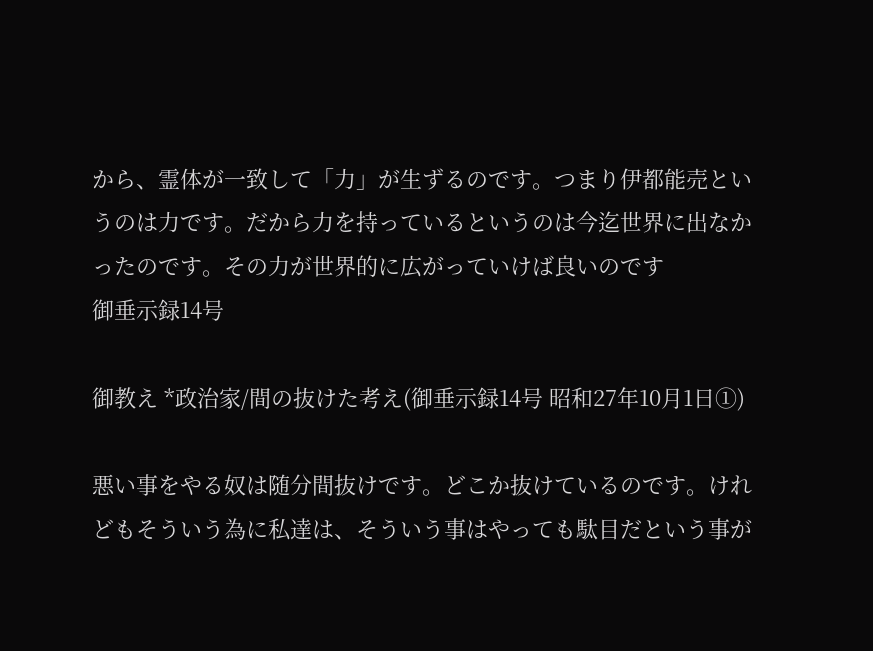から、霊体が一致して「力」が生ずるのです。つまり伊都能売というのは力です。だから力を持っているというのは今迄世界に出なかったのです。その力が世界的に広がっていけば良いのです
御垂示録14号

御教え *政治家/間の抜けた考え(御垂示録14号 昭和27年10月1日①)

悪い事をやる奴は随分間抜けです。どこか抜けているのです。けれどもそういう為に私達は、そういう事はやっても駄目だという事が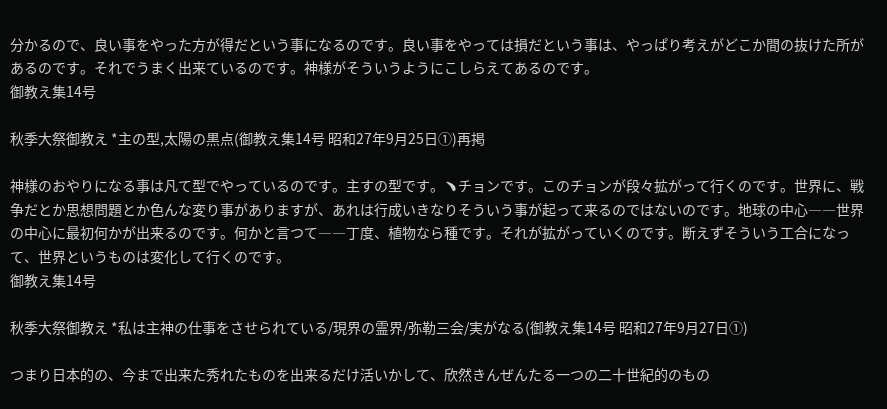分かるので、良い事をやった方が得だという事になるのです。良い事をやっては損だという事は、やっぱり考えがどこか間の抜けた所があるのです。それでうまく出来ているのです。神様がそういうようにこしらえてあるのです。
御教え集14号

秋季大祭御教え *主の型,太陽の黒点(御教え集14号 昭和27年9月25日①)再掲

神様のおやりになる事は凡て型でやっているのです。主すの型です。﹅チョンです。このチョンが段々拡がって行くのです。世界に、戦争だとか思想問題とか色んな変り事がありますが、あれは行成いきなりそういう事が起って来るのではないのです。地球の中心――世界の中心に最初何かが出来るのです。何かと言つて――丁度、植物なら種です。それが拡がっていくのです。断えずそういう工合になって、世界というものは変化して行くのです。
御教え集14号

秋季大祭御教え *私は主神の仕事をさせられている/現界の霊界/弥勒三会/実がなる(御教え集14号 昭和27年9月27日①)

つまり日本的の、今まで出来た秀れたものを出来るだけ活いかして、欣然きんぜんたる一つの二十世紀的のもの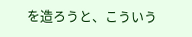を造ろうと、こういう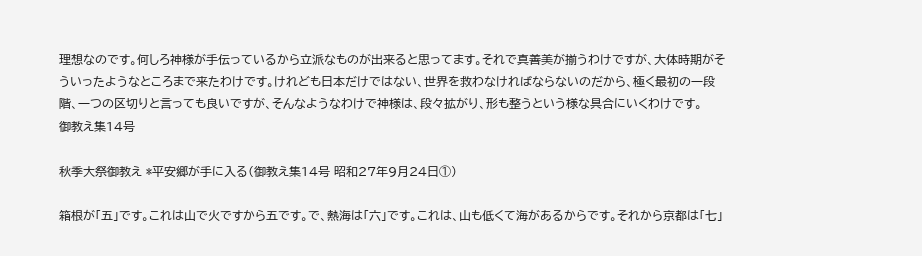理想なのです。何しろ神様が手伝っているから立派なものが出来ると思ってます。それで真善美が揃うわけですが、大体時期がそういったようなところまで来たわけです。けれども日本だけではない、世界を救わなければならないのだから、極く最初の一段階、一つの区切りと言っても良いですが、そんなようなわけで神様は、段々拡がり、形も整うという様な具合にいくわけです。
御教え集14号

秋季大祭御教え *平安郷が手に入る(御教え集14号 昭和27年9月24日①)

箱根が「五」です。これは山で火ですから五です。で、熱海は「六」です。これは、山も低くて海があるからです。それから京都は「七」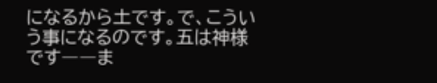になるから土です。で、こういう事になるのです。五は神様です――ま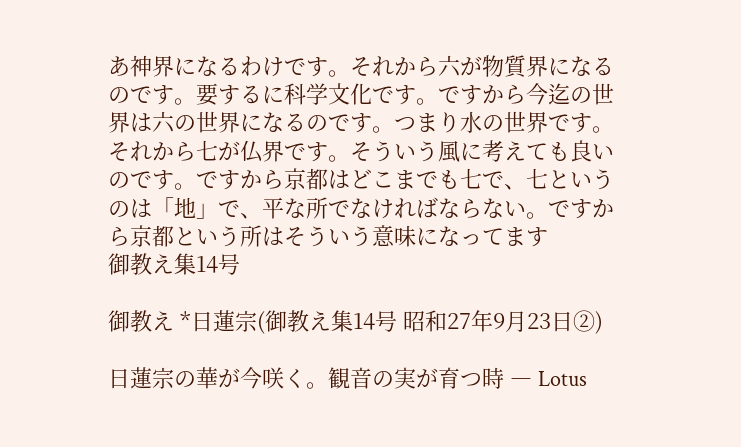あ神界になるわけです。それから六が物質界になるのです。要するに科学文化です。ですから今迄の世界は六の世界になるのです。つまり水の世界です。それから七が仏界です。そういう風に考えても良いのです。ですから京都はどこまでも七で、七というのは「地」で、平な所でなければならない。ですから京都という所はそういう意味になってます
御教え集14号

御教え *日蓮宗(御教え集14号 昭和27年9月23日②)

日蓮宗の華が今咲く。観音の実が育つ時 ― Lotus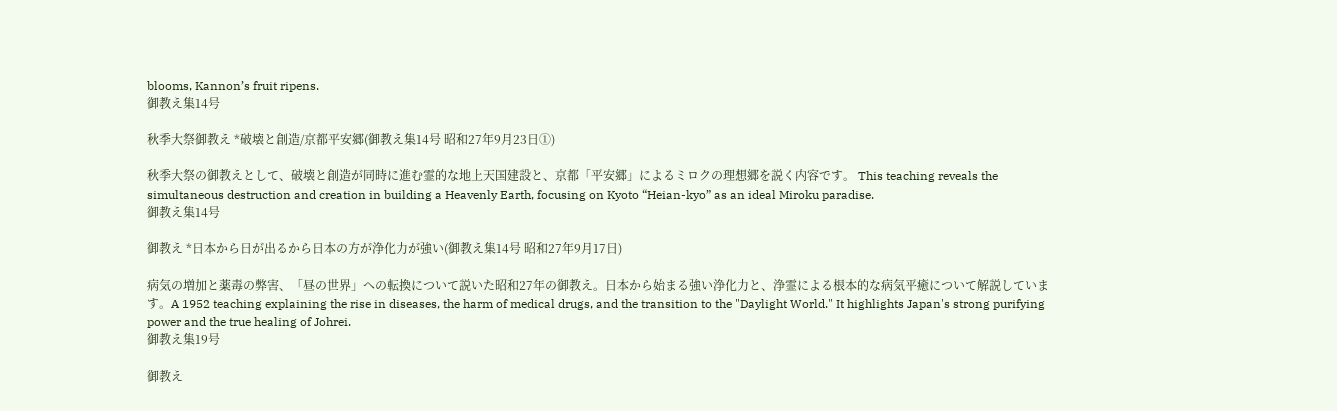blooms, Kannon’s fruit ripens.
御教え集14号

秋季大祭御教え *破壊と創造/京都平安郷(御教え集14号 昭和27年9月23日①)

秋季大祭の御教えとして、破壊と創造が同時に進む霊的な地上天国建設と、京都「平安郷」によるミロクの理想郷を説く内容です。 This teaching reveals the simultaneous destruction and creation in building a Heavenly Earth, focusing on Kyoto “Heian-kyo” as an ideal Miroku paradise.
御教え集14号

御教え *日本から日が出るから日本の方が浄化力が強い(御教え集14号 昭和27年9月17日)

病気の増加と薬毒の弊害、「昼の世界」への転換について説いた昭和27年の御教え。日本から始まる強い浄化力と、浄霊による根本的な病気平癒について解説しています。A 1952 teaching explaining the rise in diseases, the harm of medical drugs, and the transition to the "Daylight World." It highlights Japan's strong purifying power and the true healing of Johrei.
御教え集19号

御教え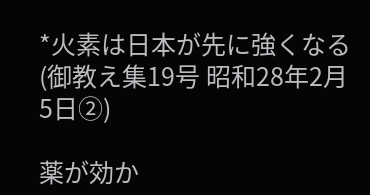*火素は日本が先に強くなる(御教え集19号 昭和28年2月5日②)

薬が効か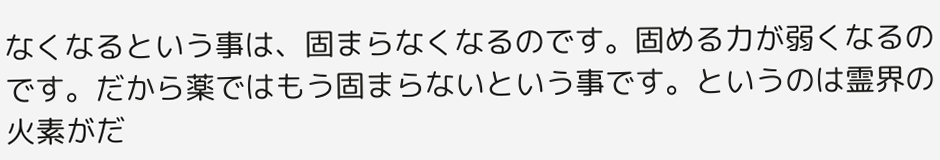なくなるという事は、固まらなくなるのです。固める力が弱くなるのです。だから薬ではもう固まらないという事です。というのは霊界の火素がだ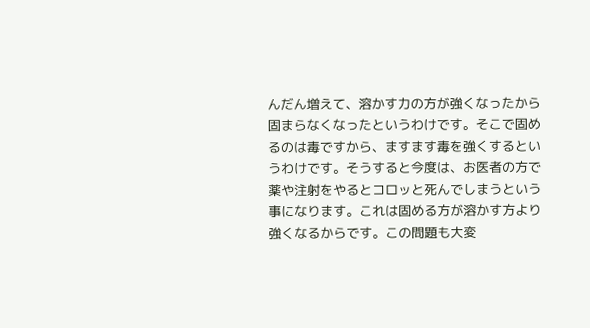んだん増えて、溶かす力の方が強くなったから固まらなくなったというわけです。そこで固めるのは毒ですから、ますます毒を強くするというわけです。そうすると今度は、お医者の方で薬や注射をやるとコロッと死んでしまうという事になります。これは固める方が溶かす方より強くなるからです。この問題も大変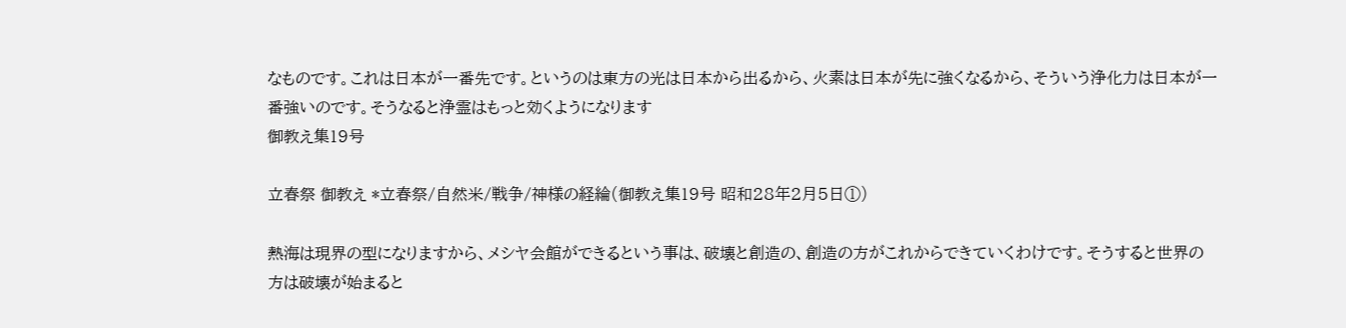なものです。これは日本が一番先です。というのは東方の光は日本から出るから、火素は日本が先に強くなるから、そういう浄化力は日本が一番強いのです。そうなると浄霊はもっと効くようになります
御教え集19号

立春祭 御教え *立春祭/自然米/戦争/神様の経綸(御教え集19号 昭和28年2月5日①)

熱海は現界の型になりますから、メシヤ会館ができるという事は、破壊と創造の、創造の方がこれからできていくわけです。そうすると世界の方は破壊が始まると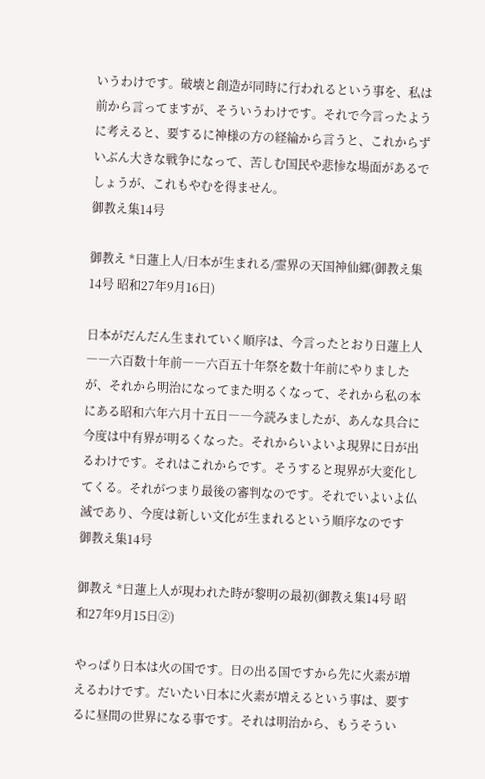いうわけです。破壊と創造が同時に行われるという事を、私は前から言ってますが、そういうわけです。それで今言ったように考えると、要するに神様の方の経綸から言うと、これからずいぶん大きな戦争になって、苦しむ国民や悲惨な場面があるでしょうが、これもやむを得ません。
御教え集14号

御教え *日蓮上人/日本が生まれる/霊界の天国神仙郷(御教え集14号 昭和27年9月16日)

日本がだんだん生まれていく順序は、今言ったとおり日蓮上人――六百数十年前――六百五十年祭を数十年前にやりましたが、それから明治になってまた明るくなって、それから私の本にある昭和六年六月十五日――今読みましたが、あんな具合に今度は中有界が明るくなった。それからいよいよ現界に日が出るわけです。それはこれからです。そうすると現界が大変化してくる。それがつまり最後の審判なのです。それでいよいよ仏滅であり、今度は新しい文化が生まれるという順序なのです
御教え集14号

御教え *日蓮上人が現われた時が黎明の最初(御教え集14号 昭和27年9月15日②)

やっぱり日本は火の国です。日の出る国ですから先に火素が増えるわけです。だいたい日本に火素が増えるという事は、要するに昼間の世界になる事です。それは明治から、もうそうい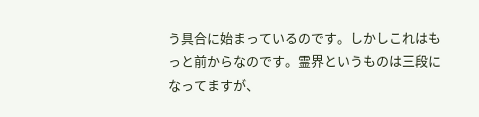う具合に始まっているのです。しかしこれはもっと前からなのです。霊界というものは三段になってますが、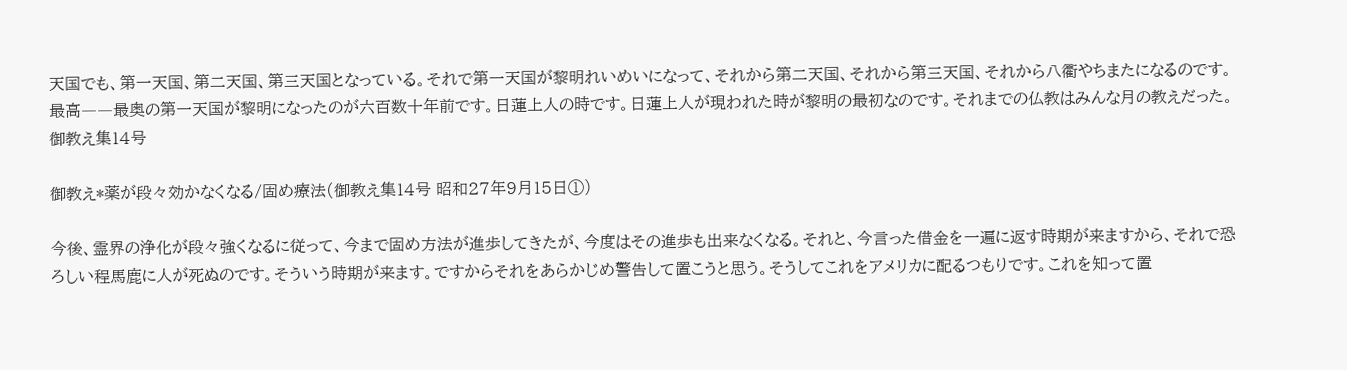天国でも、第一天国、第二天国、第三天国となっている。それで第一天国が黎明れいめいになって、それから第二天国、それから第三天国、それから八衢やちまたになるのです。最高――最奥の第一天国が黎明になったのが六百数十年前です。日蓮上人の時です。日蓮上人が現われた時が黎明の最初なのです。それまでの仏教はみんな月の教えだった。
御教え集14号

御教え*薬が段々効かなくなる/固め療法(御教え集14号 昭和27年9月15日①)

今後、霊界の浄化が段々強くなるに従って、今まで固め方法が進歩してきたが、今度はその進歩も出来なくなる。それと、今言った借金を一遍に返す時期が来ますから、それで恐ろしい程馬鹿に人が死ぬのです。そういう時期が来ます。ですからそれをあらかじめ警告して置こうと思う。そうしてこれをアメリカに配るつもりです。これを知って置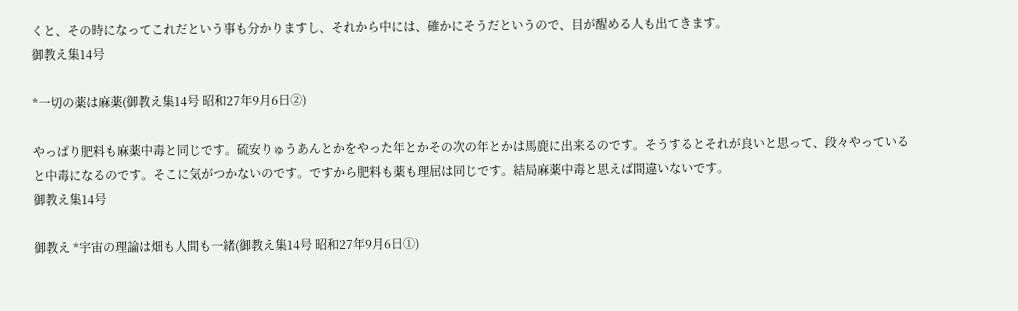くと、その時になってこれだという事も分かりますし、それから中には、確かにそうだというので、目が醒める人も出てきます。
御教え集14号

*一切の薬は麻薬(御教え集14号 昭和27年9月6日②)

やっぱり肥料も麻薬中毒と同じです。硫安りゅうあんとかをやった年とかその次の年とかは馬鹿に出来るのです。そうするとそれが良いと思って、段々やっていると中毒になるのです。そこに気がつかないのです。ですから肥料も薬も理屈は同じです。結局麻薬中毒と思えば間違いないです。
御教え集14号

御教え *宇宙の理論は畑も人間も一緒(御教え集14号 昭和27年9月6日①)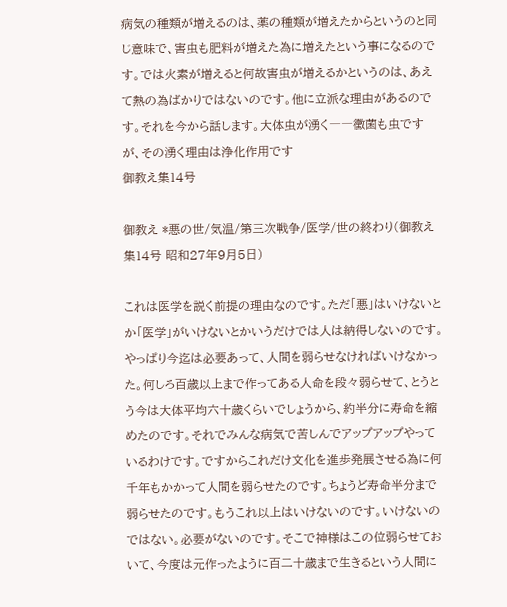病気の種類が増えるのは、薬の種類が増えたからというのと同じ意味で、害虫も肥料が増えた為に増えたという事になるのです。では火素が増えると何故害虫が増えるかというのは、あえて熱の為ばかりではないのです。他に立派な理由があるのです。それを今から話します。大体虫が湧く――黴菌も虫ですが、その湧く理由は浄化作用です
御教え集14号

御教え *悪の世/気温/第三次戦争/医学/世の終わり(御教え集14号 昭和27年9月5日)

これは医学を説く前提の理由なのです。ただ「悪」はいけないとか「医学」がいけないとかいうだけでは人は納得しないのです。やっぱり今迄は必要あって、人間を弱らせなければいけなかった。何しろ百歳以上まで作ってある人命を段々弱らせて、とうとう今は大体平均六十歳くらいでしょうから、約半分に寿命を縮めたのです。それでみんな病気で苦しんでアップアップやっているわけです。ですからこれだけ文化を進歩発展させる為に何千年もかかって人間を弱らせたのです。ちょうど寿命半分まで弱らせたのです。もうこれ以上はいけないのです。いけないのではない。必要がないのです。そこで神様はこの位弱らせておいて、今度は元作ったように百二十歳まで生きるという人間に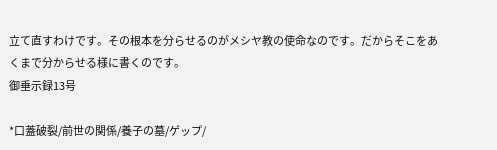立て直すわけです。その根本を分らせるのがメシヤ教の使命なのです。だからそこをあくまで分からせる様に書くのです。
御垂示録13号

*口蓋破裂/前世の関係/養子の墓/ゲップ/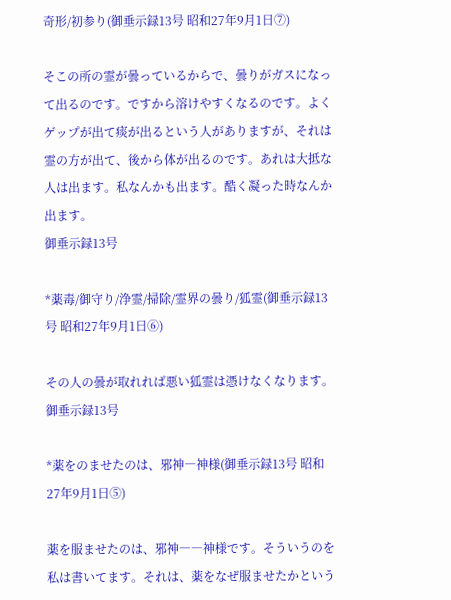奇形/初参り(御垂示録13号 昭和27年9月1日⑦)

そこの所の霊が曇っているからで、曇りがガスになって出るのです。ですから溶けやすくなるのです。よくゲップが出て痰が出るという人がありますが、それは霊の方が出て、後から体が出るのです。あれは大抵な人は出ます。私なんかも出ます。酷く凝った時なんか出ます。
御垂示録13号

*薬毒/御守り/浄霊/掃除/霊界の曇り/狐霊(御垂示録13号 昭和27年9月1日⑥)

その人の曇が取れれば悪い狐霊は憑けなくなります。
御垂示録13号

*薬をのませたのは、邪神―神様(御垂示録13号 昭和27年9月1日⑤)

薬を服ませたのは、邪神――神様です。そういうのを私は書いてます。それは、薬をなぜ服ませたかという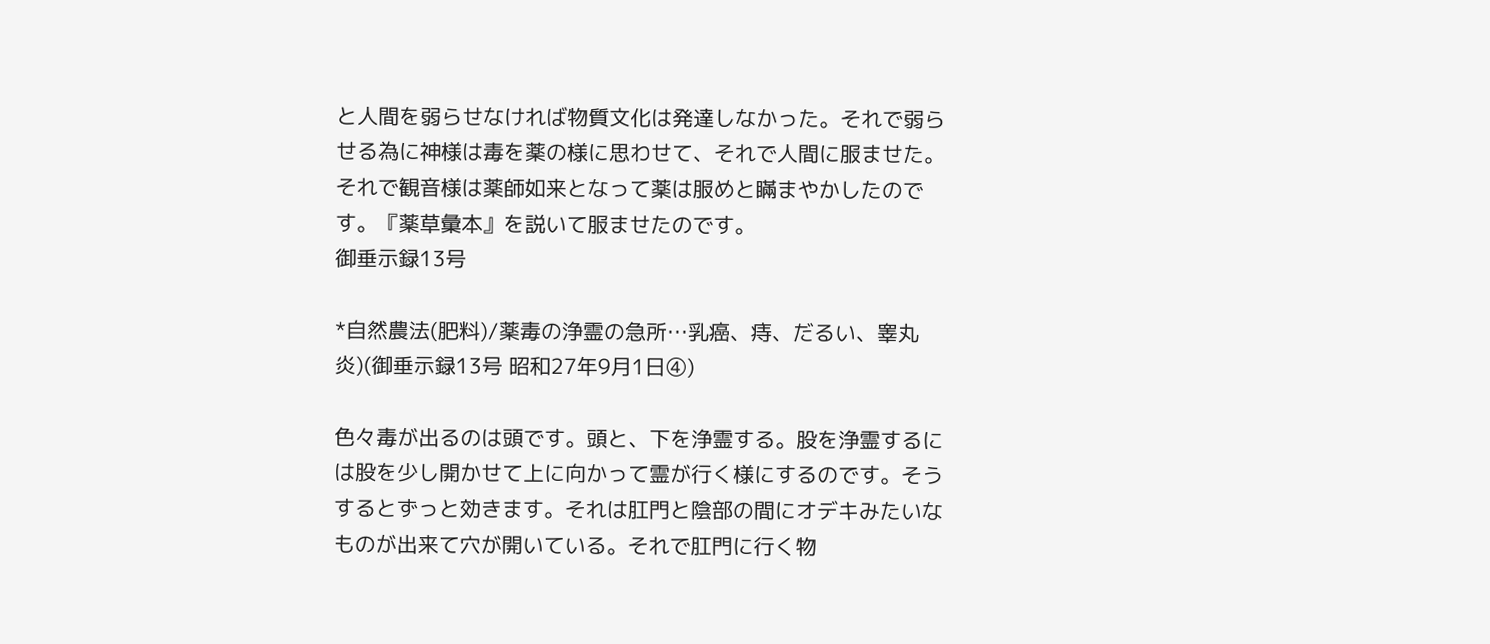と人間を弱らせなければ物質文化は発達しなかった。それで弱らせる為に神様は毒を薬の様に思わせて、それで人間に服ませた。それで観音様は薬師如来となって薬は服めと瞞まやかしたのです。『薬草彙本』を説いて服ませたのです。
御垂示録13号

*自然農法(肥料)/薬毒の浄霊の急所…乳癌、痔、だるい、睾丸炎)(御垂示録13号 昭和27年9月1日④)

色々毒が出るのは頭です。頭と、下を浄霊する。股を浄霊するには股を少し開かせて上に向かって霊が行く様にするのです。そうするとずっと効きます。それは肛門と陰部の間にオデキみたいなものが出来て穴が開いている。それで肛門に行く物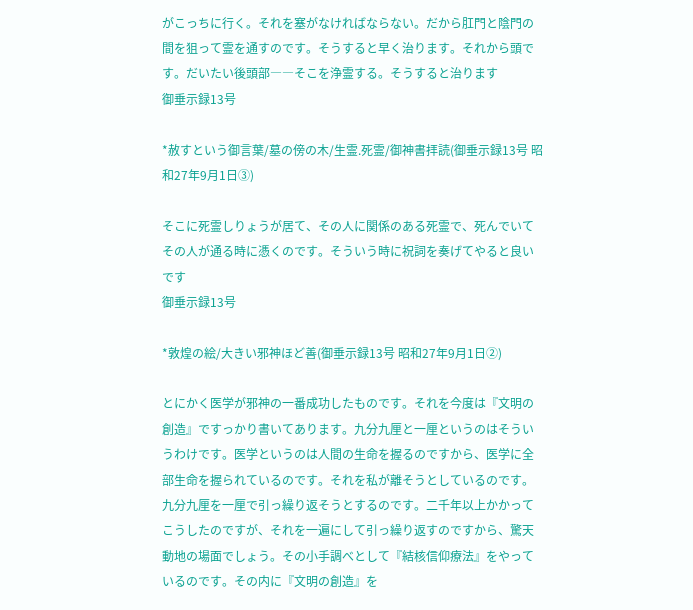がこっちに行く。それを塞がなければならない。だから肛門と陰門の間を狙って霊を通すのです。そうすると早く治ります。それから頭です。だいたい後頭部――そこを浄霊する。そうすると治ります
御垂示録13号

*赦すという御言葉/墓の傍の木/生霊.死霊/御神書拝読(御垂示録13号 昭和27年9月1日③)

そこに死霊しりょうが居て、その人に関係のある死霊で、死んでいてその人が通る時に憑くのです。そういう時に祝詞を奏げてやると良いです
御垂示録13号

*敦煌の絵/大きい邪神ほど善(御垂示録13号 昭和27年9月1日②)

とにかく医学が邪神の一番成功したものです。それを今度は『文明の創造』ですっかり書いてあります。九分九厘と一厘というのはそういうわけです。医学というのは人間の生命を握るのですから、医学に全部生命を握られているのです。それを私が離そうとしているのです。九分九厘を一厘で引っ繰り返そうとするのです。二千年以上かかってこうしたのですが、それを一遍にして引っ繰り返すのですから、驚天動地の場面でしょう。その小手調べとして『結核信仰療法』をやっているのです。その内に『文明の創造』を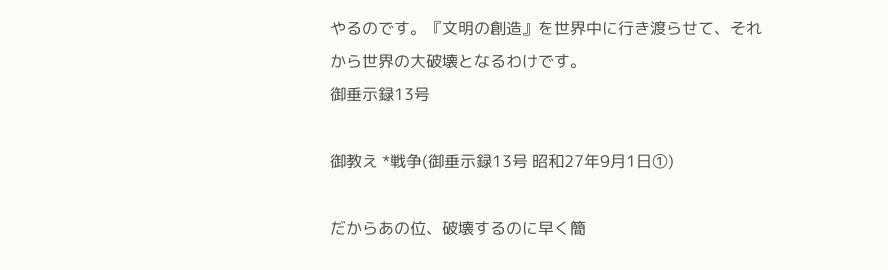やるのです。『文明の創造』を世界中に行き渡らせて、それから世界の大破壊となるわけです。
御垂示録13号

御教え *戦争(御垂示録13号 昭和27年9月1日①)

だからあの位、破壊するのに早く簡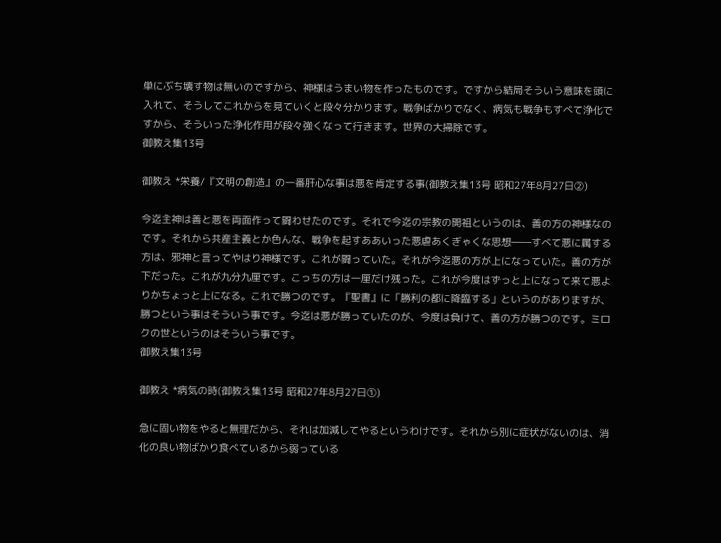単にぶち壊す物は無いのですから、神様はうまい物を作ったものです。ですから結局そういう意味を頭に入れて、そうしてこれからを見ていくと段々分かります。戦争ばかりでなく、病気も戦争もすべて浄化ですから、そういった浄化作用が段々強くなって行きます。世界の大掃除です。
御教え集13号

御教え *栄養/『文明の創造』の一番肝心な事は悪を肯定する事(御教え集13号 昭和27年8月27日②)

今迄主神は善と悪を両面作って闘わせたのです。それで今迄の宗教の開祖というのは、善の方の神様なのです。それから共産主義とか色んな、戦争を起すああいった悪虐あくぎゃくな思想――すべて悪に属する方は、邪神と言ってやはり神様です。これが闘っていた。それが今迄悪の方が上になっていた。善の方が下だった。これが九分九厘です。こっちの方は一厘だけ残った。これが今度はずっと上になって来て悪よりかちょっと上になる。これで勝つのです。『聖書』に「勝利の都に降臨する」というのがありますが、勝つという事はそういう事です。今迄は悪が勝っていたのが、今度は負けて、善の方が勝つのです。ミロクの世というのはそういう事です。
御教え集13号

御教え *病気の時(御教え集13号 昭和27年8月27日①)

急に固い物をやると無理だから、それは加減してやるというわけです。それから別に症状がないのは、消化の良い物ばかり食べているから弱っている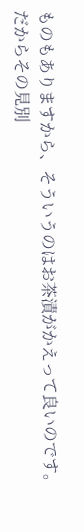ものもありますから、そういうのはお茶漬がかえって良いのです。だからその見別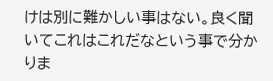けは別に難かしい事はない。良く聞いてこれはこれだなという事で分かりま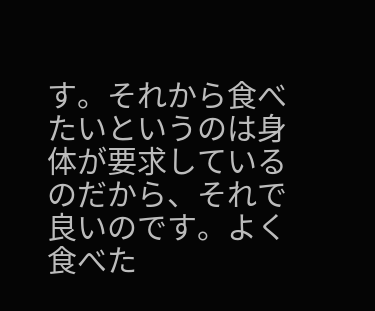す。それから食べたいというのは身体が要求しているのだから、それで良いのです。よく食べた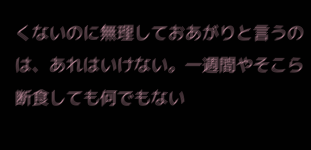くないのに無理しておあがりと言うのは、あれはいけない。一週間やそこら断食しても何でもない